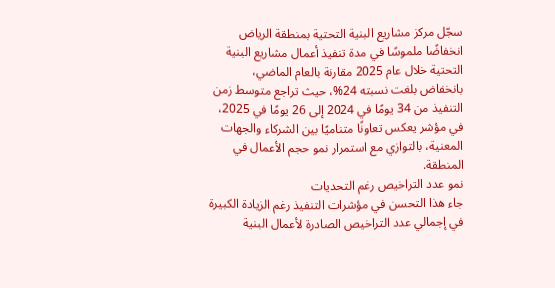سجّل مركز مشاريع البنية التحتية بمنطقة الرياض انخفاضًا ملموسًا في مدة تنفيذ أعمال مشاريع البنية التحتية خلال عام 2025 مقارنة بالعام الماضي، بانخفاض بلغت نسبته 24%، حيث تراجع متوسط زمن التنفيذ من 34 يومًا في 2024 إلى 26 يومًا في 2025، في مؤشر يعكس تعاونًا متناميًا بين الشركاء والجهات المعنية، بالتوازي مع استمرار نمو حجم الأعمال في المنطقة.
نمو عدد التراخيص رغم التحديات
جاء هذا التحسن في مؤشرات التنفيذ رغم الزيادة الكبيرة في إجمالي عدد التراخيص الصادرة لأعمال البنية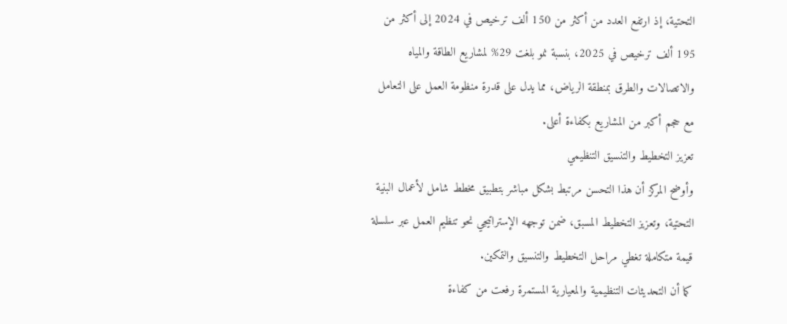التحتية، إذ ارتفع العدد من أكثر من 150 ألف ترخيص في 2024 إلى أكثر من 195 ألف ترخيص في 2025، بنسبة نمو بلغت 29% لمشاريع الطاقة والمياه والاتصالات والطرق بمنطقة الرياض، مما يدل على قدرة منظومة العمل على التعامل مع حجم أكبر من المشاريع بكفاءة أعلى.
تعزيز التخطيط والتنسيق التنظيمي
وأوضح المركز أن هذا التحسن مرتبط بشكل مباشر بتطبيق مخطط شامل لأعمال البنية التحتية، وتعزيز التخطيط المسبق، ضمن توجهه الإستراتيجي نحو تنظيم العمل عبر سلسلة قيمة متكاملة تغطي مراحل التخطيط والتنسيق والتمكين.
كما أن التحديثات التنظيمية والمعيارية المستمرة رفعت من كفاءة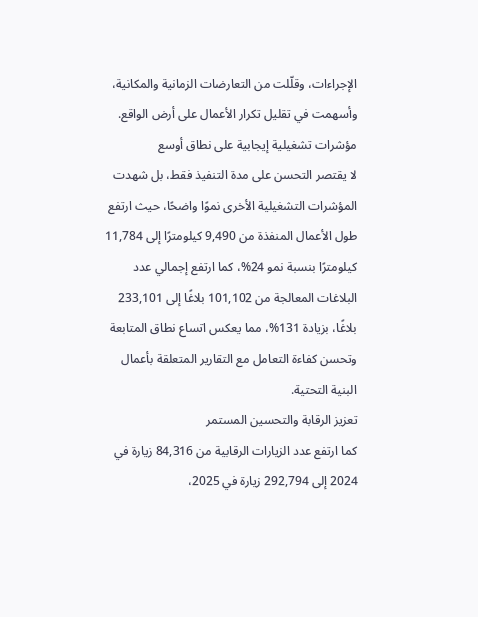الإجراءات، وقلّلت من التعارضات الزمانية والمكانية، وأسهمت في تقليل تكرار الأعمال على أرض الواقع.
مؤشرات تشغيلية إيجابية على نطاق أوسع
لا يقتصر التحسن على مدة التنفيذ فقط، بل شهدت المؤشرات التشغيلية الأخرى نموًا واضحًا، حيث ارتفع طول الأعمال المنفذة من 9,490 كيلومترًا إلى 11,784 كيلومترًا بنسبة نمو 24%، كما ارتفع إجمالي عدد البلاغات المعالجة من 101,102 بلاغًا إلى 233,101 بلاغًا، بزيادة 131%، مما يعكس اتساع نطاق المتابعة وتحسن كفاءة التعامل مع التقارير المتعلقة بأعمال البنية التحتية.
تعزيز الرقابة والتحسين المستمر
كما ارتفع عدد الزيارات الرقابية من 84,316 زيارة في 2024 إلى 292,794 زيارة في 2025،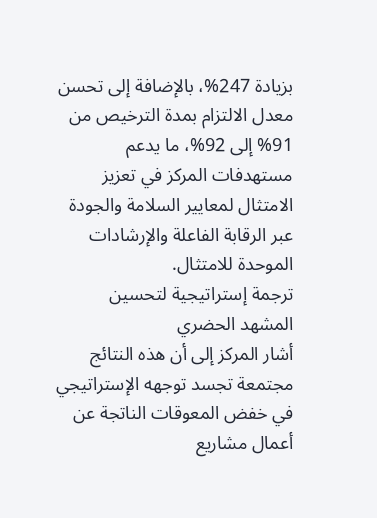بزيادة 247%، بالإضافة إلى تحسن معدل الالتزام بمدة الترخيص من 91% إلى 92%، ما يدعم مستهدفات المركز في تعزيز الامتثال لمعايير السلامة والجودة عبر الرقابة الفاعلة والإرشادات الموحدة للامتثال.
ترجمة إستراتيجية لتحسين المشهد الحضري
أشار المركز إلى أن هذه النتائج مجتمعة تجسد توجهه الإستراتيجي في خفض المعوقات الناتجة عن أعمال مشاريع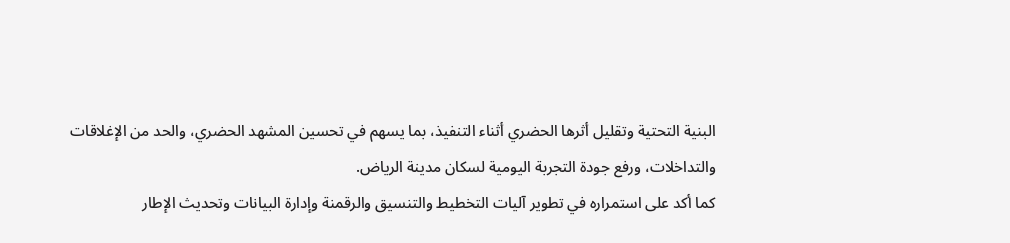البنية التحتية وتقليل أثرها الحضري أثناء التنفيذ، بما يسهم في تحسين المشهد الحضري، والحد من الإغلاقات والتداخلات، ورفع جودة التجربة اليومية لسكان مدينة الرياض.
كما أكد على استمراره في تطوير آليات التخطيط والتنسيق والرقمنة وإدارة البيانات وتحديث الإطار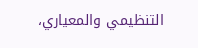التنظيمي والمعياري،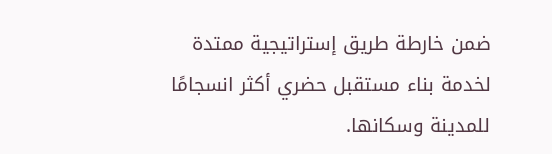ضمن خارطة طريق إستراتيجية ممتدة لخدمة بناء مستقبل حضري أكثر انسجامًا للمدينة وسكانها.